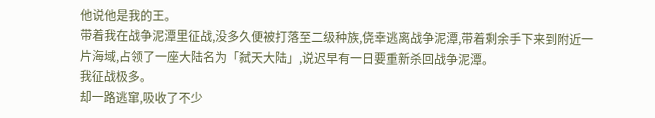他说他是我的王。
带着我在战争泥潭里征战,没多久便被打落至二级种族,侥幸逃离战争泥潭,带着剩余手下来到附近一片海域,占领了一座大陆名为「弑天大陆」,说迟早有一日要重新杀回战争泥潭。
我征战极多。
却一路逃窜,吸收了不少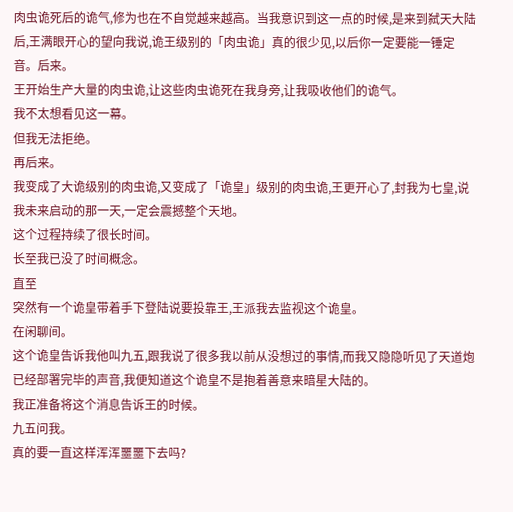肉虫诡死后的诡气,修为也在不自觉越来越高。当我意识到这一点的时候,是来到弑天大陆后,王满眼开心的望向我说,诡王级别的「肉虫诡」真的很少见,以后你一定要能一锤定音。后来。
王开始生产大量的肉虫诡,让这些肉虫诡死在我身旁,让我吸收他们的诡气。
我不太想看见这一幕。
但我无法拒绝。
再后来。
我变成了大诡级别的肉虫诡,又变成了「诡皇」级别的肉虫诡,王更开心了,封我为七皇,说我未来启动的那一天,一定会震撼整个天地。
这个过程持续了很长时间。
长至我已没了时间概念。
直至
突然有一个诡皇带着手下登陆说要投靠王,王派我去监视这个诡皇。
在闲聊间。
这个诡皇告诉我他叫九五,跟我说了很多我以前从没想过的事情,而我又隐隐听见了天道炮已经部署完毕的声音,我便知道这个诡皇不是抱着善意来暗星大陆的。
我正准备将这个消息告诉王的时候。
九五问我。
真的要一直这样浑浑噩噩下去吗?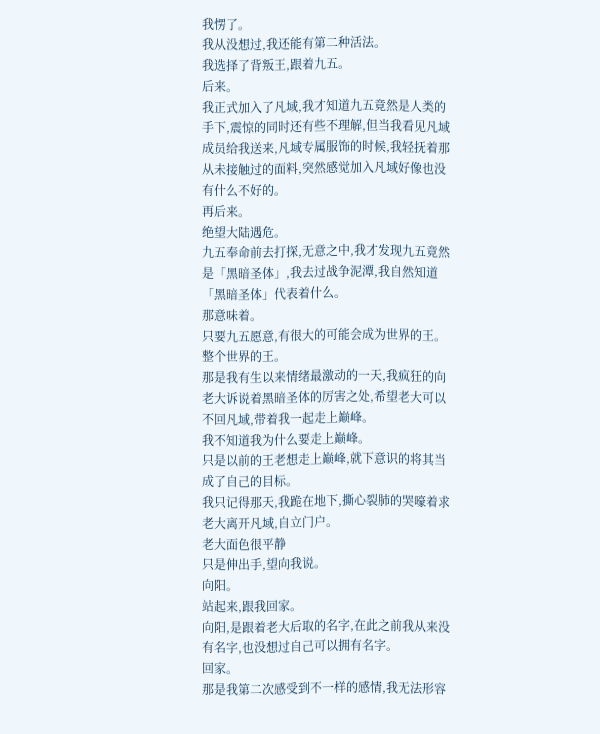我愣了。
我从没想过,我还能有第二种活法。
我选择了背叛王,跟着九五。
后来。
我正式加入了凡域,我才知道九五竟然是人类的手下,震惊的同时还有些不理解,但当我看见凡域成员给我送来,凡域专属服饰的时候,我轻抚着那从未接触过的面料,突然感觉加入凡域好像也没有什么不好的。
再后来。
绝望大陆遇危。
九五奉命前去打探,无意之中,我才发现九五竟然是「黑暗圣体」,我去过战争泥潭,我自然知道「黑暗圣体」代表着什么。
那意味着。
只要九五愿意,有很大的可能会成为世界的王。
整个世界的王。
那是我有生以来情绪最激动的一天,我疯狂的向老大诉说着黑暗圣体的厉害之处,希望老大可以不回凡域,带着我一起走上巅峰。
我不知道我为什么要走上巅峰。
只是以前的王老想走上巅峰,就下意识的将其当成了自己的目标。
我只记得那天,我跪在地下,撕心裂肺的哭嚎着求老大离开凡域,自立门户。
老大面色很平静
只是伸出手,望向我说。
向阳。
站起来,跟我回家。
向阳,是跟着老大后取的名字,在此之前我从来没有名字,也没想过自己可以拥有名字。
回家。
那是我第二次感受到不一样的感情,我无法形容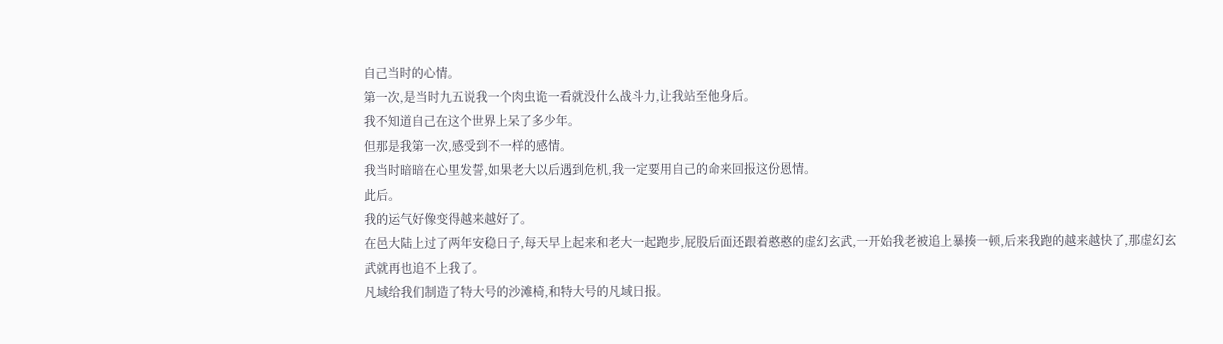自己当时的心情。
第一次,是当时九五说我一个肉虫诡一看就没什么战斗力,让我站至他身后。
我不知道自己在这个世界上呆了多少年。
但那是我第一次,感受到不一样的感情。
我当时暗暗在心里发誓,如果老大以后遇到危机,我一定要用自己的命来回报这份恩情。
此后。
我的运气好像变得越来越好了。
在邑大陆上过了两年安稳日子,每天早上起来和老大一起跑步,屁股后面还跟着憨憨的虚幻玄武,一开始我老被追上暴揍一顿,后来我跑的越来越快了,那虚幻玄武就再也追不上我了。
凡域给我们制造了特大号的沙滩椅,和特大号的凡域日报。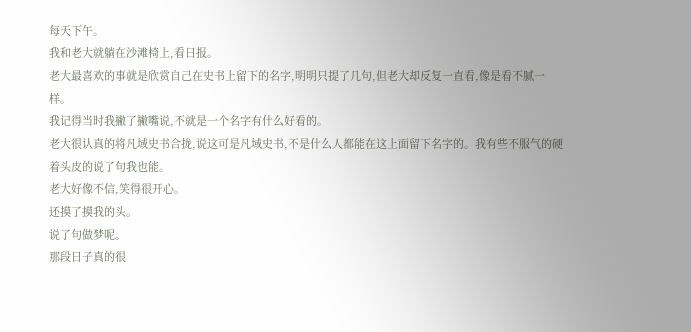每天下午。
我和老大就躺在沙滩椅上,看日报。
老大最喜欢的事就是欣赏自己在史书上留下的名字,明明只提了几句,但老大却反复一直看,像是看不腻一样。
我记得当时我撇了撇嘴说,不就是一个名字有什么好看的。
老大很认真的将凡域史书合拢,说这可是凡域史书,不是什么人都能在这上面留下名字的。我有些不服气的硬着头皮的说了句我也能。
老大好像不信,笑得很开心。
还摸了摸我的头。
说了句做梦呢。
那段日子真的很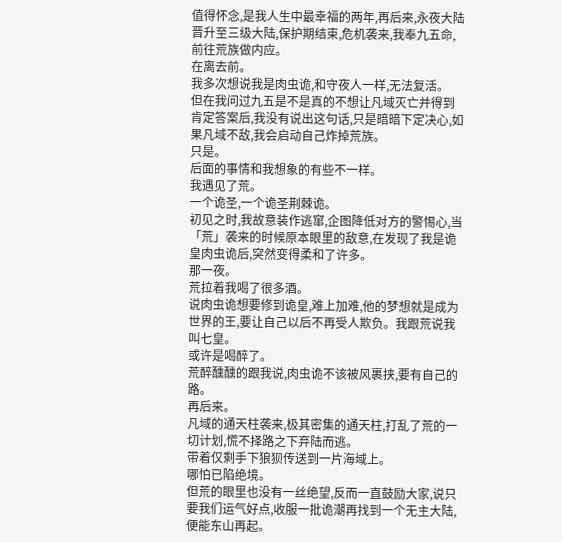值得怀念,是我人生中最幸福的两年,再后来,永夜大陆晋升至三级大陆,保护期结束,危机袭来,我奉九五命,前往荒族做内应。
在离去前。
我多次想说我是肉虫诡,和守夜人一样,无法复活。
但在我问过九五是不是真的不想让凡域灭亡并得到肯定答案后,我没有说出这句话,只是暗暗下定决心,如果凡域不敌,我会启动自己炸掉荒族。
只是。
后面的事情和我想象的有些不一样。
我遇见了荒。
一个诡圣,一个诡圣荆棘诡。
初见之时,我故意装作逃窜,企图降低对方的警惕心,当「荒」袭来的时候原本眼里的敌意,在发现了我是诡皇肉虫诡后,突然变得柔和了许多。
那一夜。
荒拉着我喝了很多酒。
说肉虫诡想要修到诡皇,难上加难,他的梦想就是成为世界的王,要让自己以后不再受人欺负。我跟荒说我叫七皇。
或许是喝醉了。
荒醉醺醺的跟我说,肉虫诡不该被风裹挟,要有自己的路。
再后来。
凡域的通天柱袭来,极其密集的通天柱,打乱了荒的一切计划,慌不择路之下弃陆而逃。
带着仅剩手下狼狈传送到一片海域上。
哪怕已陷绝境。
但荒的眼里也没有一丝绝望,反而一直鼓励大家,说只要我们运气好点,收服一批诡潮再找到一个无主大陆,便能东山再起。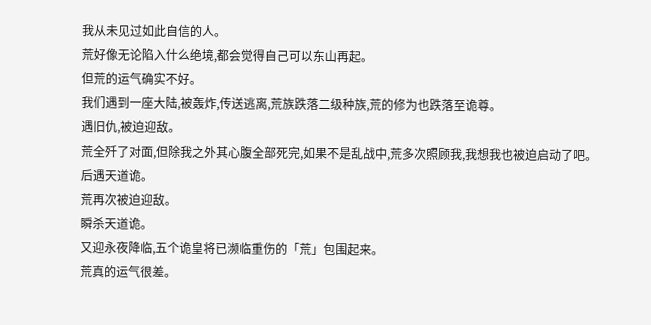我从未见过如此自信的人。
荒好像无论陷入什么绝境,都会觉得自己可以东山再起。
但荒的运气确实不好。
我们遇到一座大陆,被轰炸,传送逃离,荒族跌落二级种族,荒的修为也跌落至诡尊。
遇旧仇,被迫迎敌。
荒全歼了对面,但除我之外其心腹全部死完,如果不是乱战中,荒多次照顾我,我想我也被迫启动了吧。
后遇天道诡。
荒再次被迫迎敌。
瞬杀天道诡。
又迎永夜降临,五个诡皇将已濒临重伤的「荒」包围起来。
荒真的运气很差。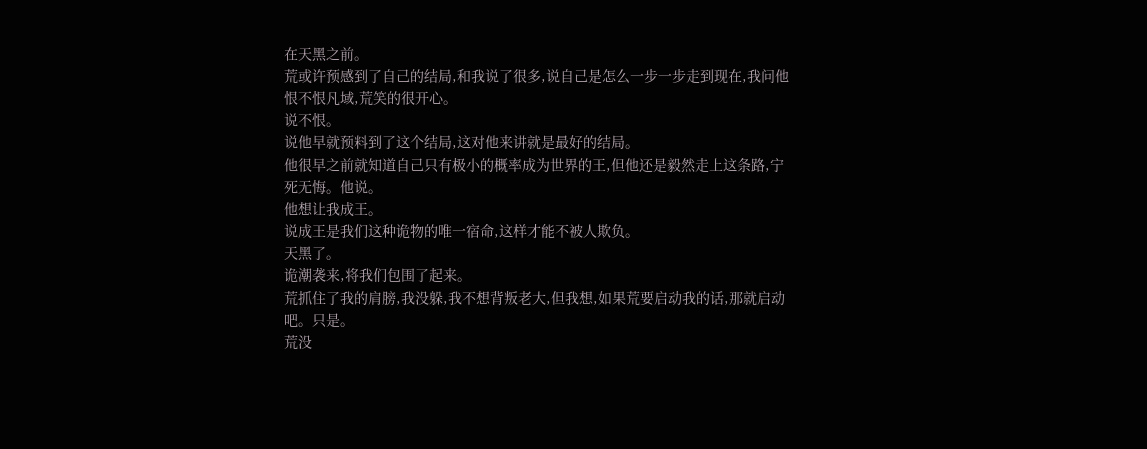在天黑之前。
荒或许预感到了自己的结局,和我说了很多,说自己是怎么一步一步走到现在,我问他恨不恨凡域,荒笑的很开心。
说不恨。
说他早就预料到了这个结局,这对他来讲就是最好的结局。
他很早之前就知道自己只有极小的概率成为世界的王,但他还是毅然走上这条路,宁死无悔。他说。
他想让我成王。
说成王是我们这种诡物的唯一宿命,这样才能不被人欺负。
天黑了。
诡潮袭来,将我们包围了起来。
荒抓住了我的肩膀,我没躲,我不想背叛老大,但我想,如果荒要启动我的话,那就启动吧。只是。
荒没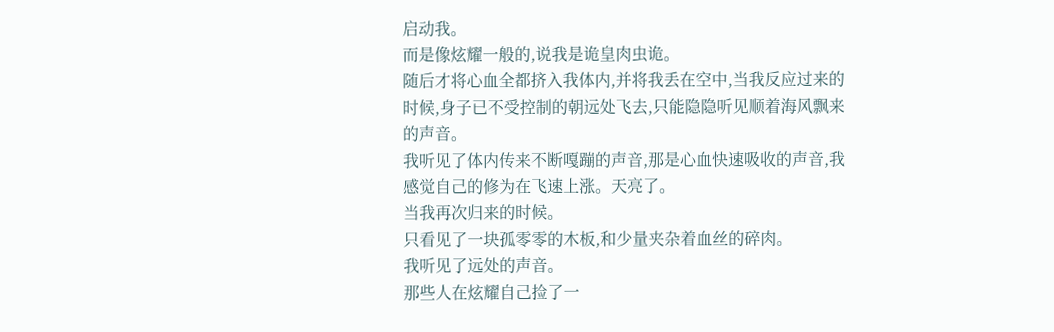启动我。
而是像炫耀一般的,说我是诡皇肉虫诡。
随后才将心血全都挤入我体内,并将我丢在空中,当我反应过来的时候,身子已不受控制的朝远处飞去,只能隐隐听见顺着海风飘来的声音。
我听见了体内传来不断嘎蹦的声音,那是心血快速吸收的声音,我感觉自己的修为在飞速上涨。天亮了。
当我再次归来的时候。
只看见了一块孤零零的木板,和少量夹杂着血丝的碎肉。
我听见了远处的声音。
那些人在炫耀自己捡了一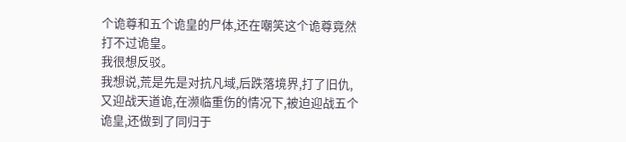个诡尊和五个诡皇的尸体,还在嘲笑这个诡尊竟然打不过诡皇。
我很想反驳。
我想说,荒是先是对抗凡域,后跌落境界,打了旧仇,又迎战天道诡,在濒临重伤的情况下,被迫迎战五个诡皇,还做到了同归于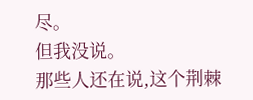尽。
但我没说。
那些人还在说,这个荆棘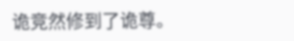诡竞然修到了诡尊。